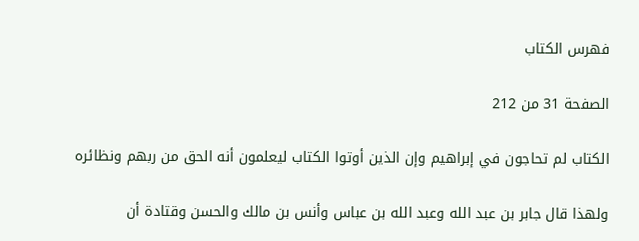فهرس الكتاب

الصفحة 31 من 212

الكتاب لم تحاجون في إبراهيم وإن الذين أوتوا الكتاب ليعلمون أنه الحق من ربهم ونظائره

ولهذا قال جابر بن عبد الله وعبد الله بن عباس وأنس بن مالك والحسن وقتادة أن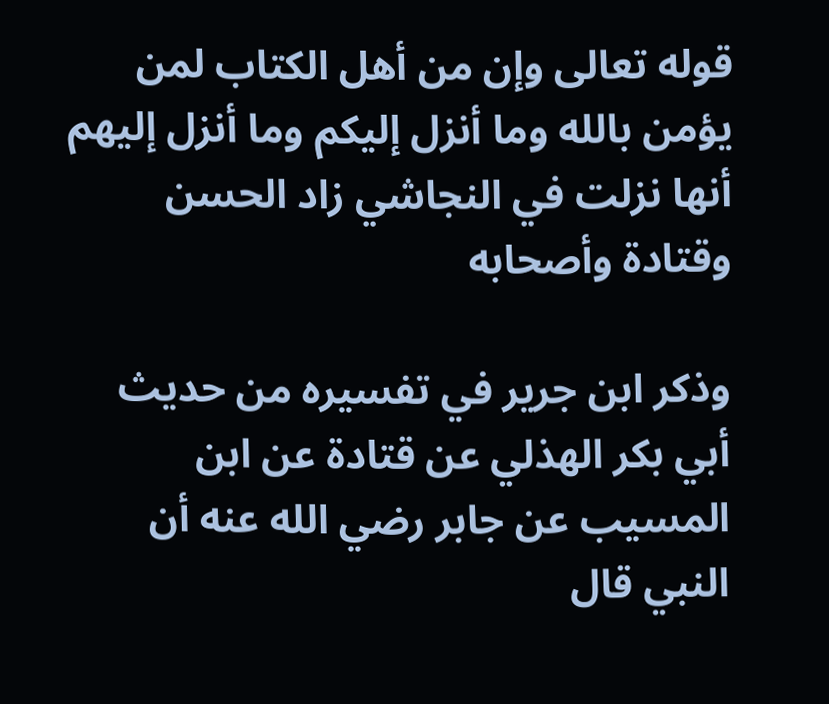قوله تعالى وإن من أهل الكتاب لمن يؤمن بالله وما أنزل إليكم وما أنزل إليهم أنها نزلت في النجاشي زاد الحسن وقتادة وأصحابه

وذكر ابن جرير في تفسيره من حديث أبي بكر الهذلي عن قتادة عن ابن المسيب عن جابر رضي الله عنه أن النبي قال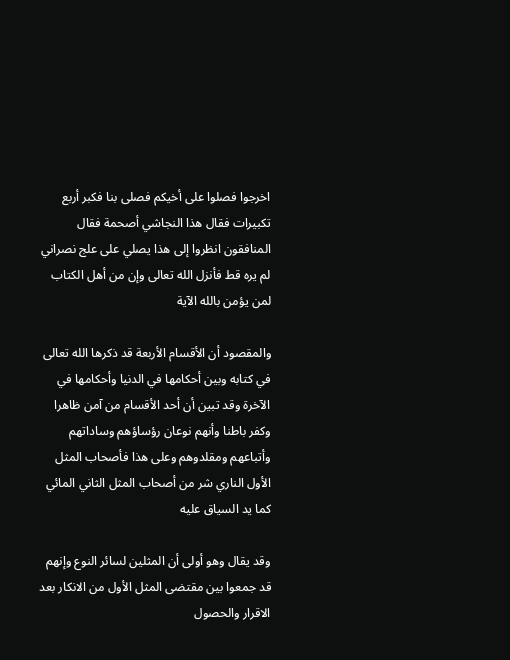اخرجوا فصلوا على أخيكم فصلى بنا فكبر أربع تكبيرات فقال هذا النجاشي أصحمة فقال المنافقون انظروا إلى هذا يصلي على علج نصراني لم يره قط فأنزل الله تعالى وإن من أهل الكتاب لمن يؤمن بالله الآية

والمقصود أن الأقسام الأربعة قد ذكرها الله تعالى في كتابه وبين أحكامها في الدنيا وأحكامها في الآخرة وقد تبين أن أحد الأقسام من آمن ظاهرا وكفر باطنا وأنهم نوعان رؤساؤهم وساداتهم وأتباعهم ومقلدوهم وعلى هذا فأصحاب المثل الأول الناري شر من أصحاب المثل الثاني المائي كما يد السياق عليه

وقد يقال وهو أولى أن المثلين لسائر النوع وإنهم قد جمعوا بين مقتضى المثل الأول من الانكار بعد الاقرار والحصول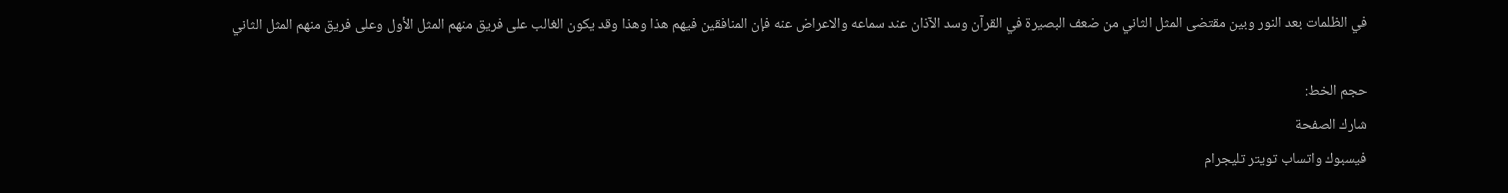في الظلمات بعد النور وبين مقتضى المثل الثاني من ضعف البصيرة في القرآن وسد الآذان عند سماعه والاعراض عنه فإن المنافقين فيهم هذا وهذا وقد يكون الغالب على فريق منهم المثل الأول وعلى فريق منهم المثل الثاني

حجم الخط:
شارك الصفحة
فيسبوك واتساب تويتر تليجرام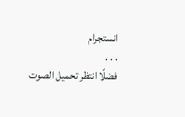انستجرام
. . .
فضلًا انتظر تحميل الصوت